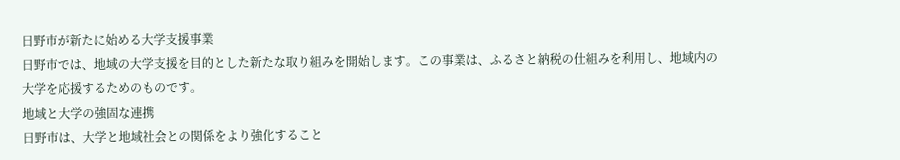日野市が新たに始める大学支援事業
日野市では、地域の大学支援を目的とした新たな取り組みを開始します。この事業は、ふるさと納税の仕組みを利用し、地域内の大学を応援するためのものです。
地域と大学の強固な連携
日野市は、大学と地域社会との関係をより強化すること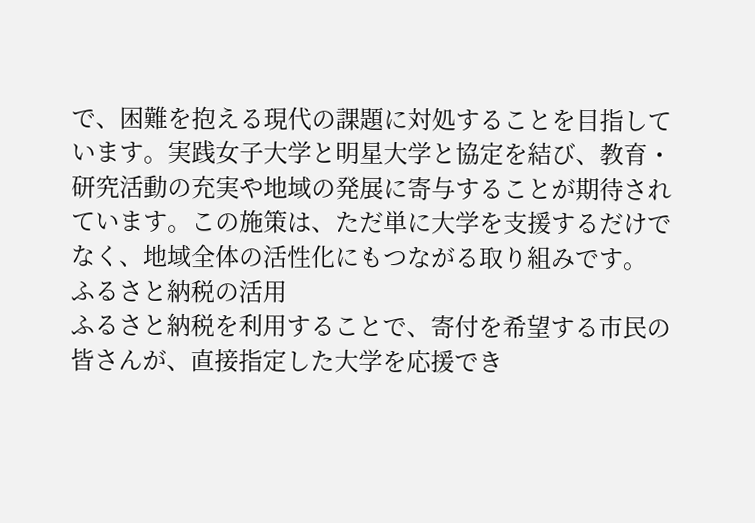で、困難を抱える現代の課題に対処することを目指しています。実践女子大学と明星大学と協定を結び、教育・研究活動の充実や地域の発展に寄与することが期待されています。この施策は、ただ単に大学を支援するだけでなく、地域全体の活性化にもつながる取り組みです。
ふるさと納税の活用
ふるさと納税を利用することで、寄付を希望する市民の皆さんが、直接指定した大学を応援でき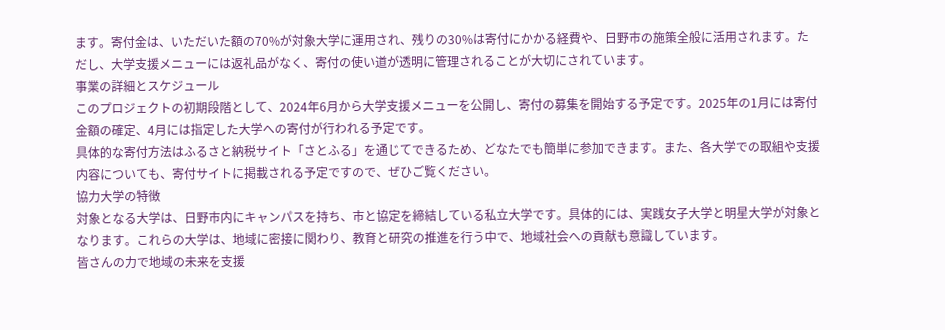ます。寄付金は、いただいた額の70%が対象大学に運用され、残りの30%は寄付にかかる経費や、日野市の施策全般に活用されます。ただし、大学支援メニューには返礼品がなく、寄付の使い道が透明に管理されることが大切にされています。
事業の詳細とスケジュール
このプロジェクトの初期段階として、2024年6月から大学支援メニューを公開し、寄付の募集を開始する予定です。2025年の1月には寄付金額の確定、4月には指定した大学への寄付が行われる予定です。
具体的な寄付方法はふるさと納税サイト「さとふる」を通じてできるため、どなたでも簡単に参加できます。また、各大学での取組や支援内容についても、寄付サイトに掲載される予定ですので、ぜひご覧ください。
協力大学の特徴
対象となる大学は、日野市内にキャンパスを持ち、市と協定を締結している私立大学です。具体的には、実践女子大学と明星大学が対象となります。これらの大学は、地域に密接に関わり、教育と研究の推進を行う中で、地域社会への貢献も意識しています。
皆さんの力で地域の未来を支援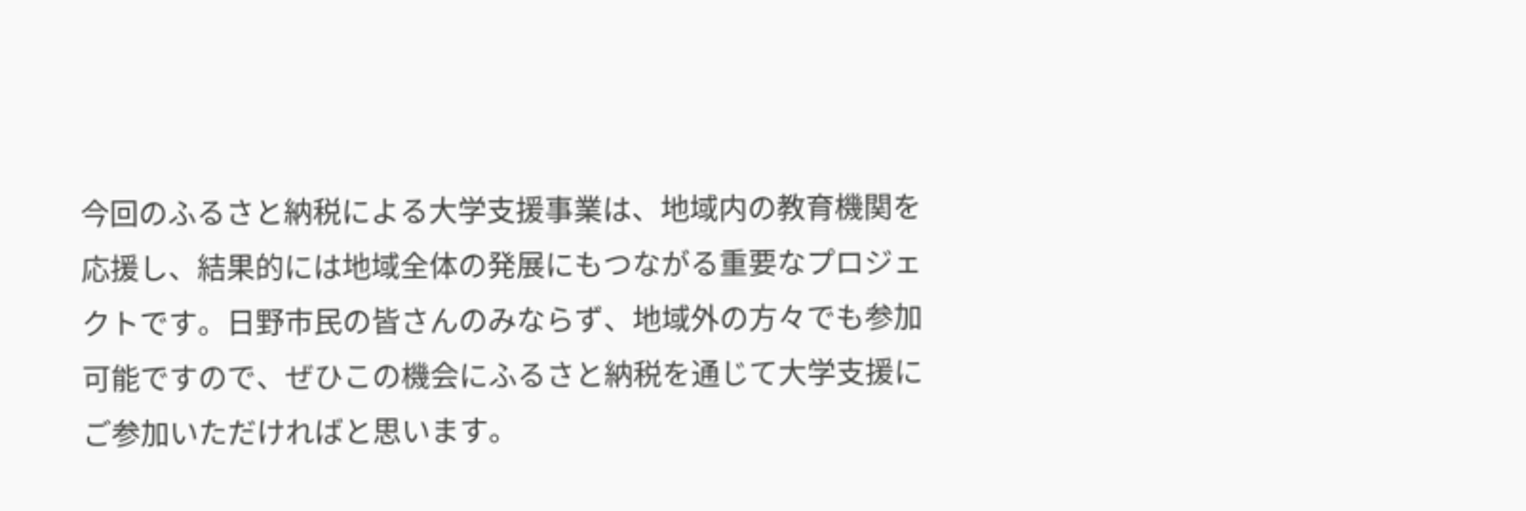今回のふるさと納税による大学支援事業は、地域内の教育機関を応援し、結果的には地域全体の発展にもつながる重要なプロジェクトです。日野市民の皆さんのみならず、地域外の方々でも参加可能ですので、ぜひこの機会にふるさと納税を通じて大学支援にご参加いただければと思います。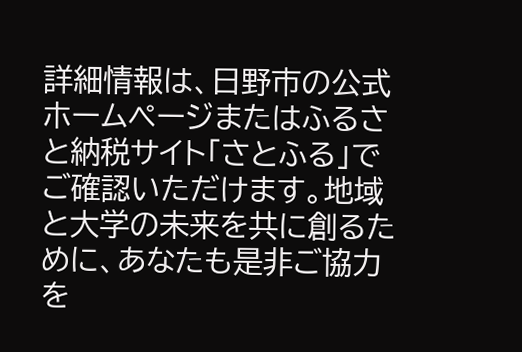詳細情報は、日野市の公式ホームページまたはふるさと納税サイト「さとふる」でご確認いただけます。地域と大学の未来を共に創るために、あなたも是非ご協力を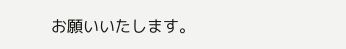お願いいたします。